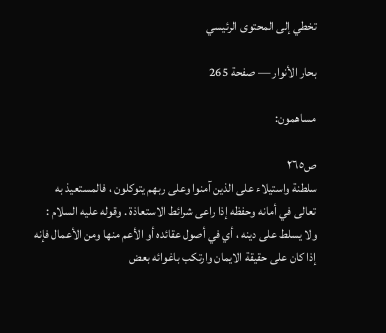تخطي إلى المحتوى الرئيسي

بحار الأنوار — صفحة 265

مساهمون:

ص٢٦٥
سلطنة واستيلاء على الذين آمنوا وعلى ربهم يتوكلون ، فالمستعيذ به تعالى في أمانه وحفظه إذا راعى شرائط الاستعاذة . وقوله عليه السلام : ولا يسلط على دينه ، أي في أصول عقائده أو الأعم منها ومن الأعمال فإنه إذا كان على حقيقة الايمان وارتكب باغوائه بعض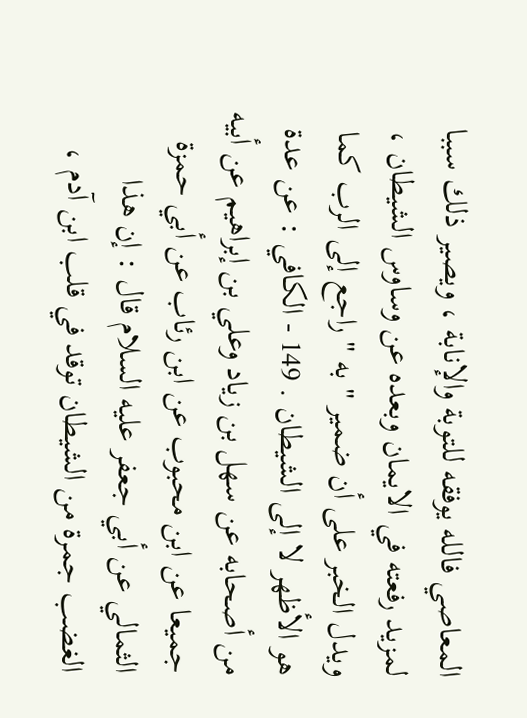المعاصي فالله يوفقه للتوبة والإنابة ، ويصير ذلك سببا لمزيد رفعته في الايمان وبعده عن وساوس الشيطان ، ويدل الخبر على أن ضمير " به " راجع إلى الرب كما هو الأظهر لا إلى الشيطان . 149 - الكافي : عن عدة من أصحابه عن سهل بن زياد وعلي بن إبراهيم عن أبيه جميعا عن ابن محبوب عن ابن رئاب عن أبي حمزة الثمالي عن أبي جعفر عليه السلام قال : إن هذا الغضب جمرة من الشيطان توقد في قلب ابن آدم ،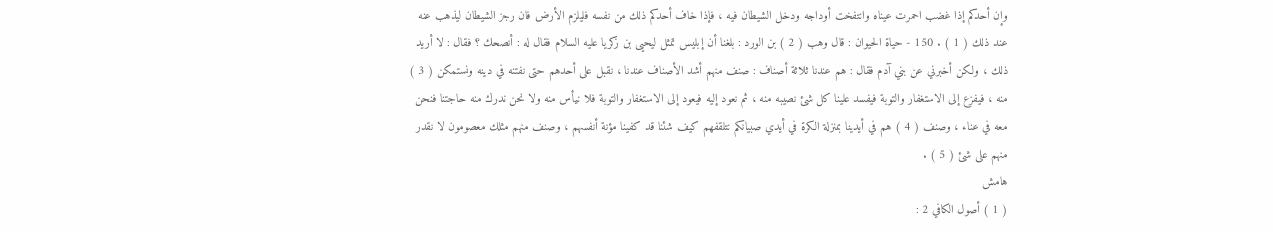وإن أحدكم إذا غضب احمرت عيناه وانتفخت أوداجه ودخل الشيطان فيه ، فإذا خاف أحدكم ذلك من نفسه فليلزم الأرض فان رجز الشيطان ليذهب عنه عند ذلك ( 1 ) . 150 - حياة الحيوان : قال وهب ( 2 ) بن الورد : بلغنا أن إبليس تمثل ليحيى بن زكريا عليه السلام فقال له : أنصحك ؟ فقال : لا أريد ذلك ، ولكن أخبرني عن بني آدم فقال : هم عندنا ثلاثة أصناف : صنف منهم أشد الأصناف عندنا ، نقبل على أحدهم حتى نفتنه في دينه ونستمكن ( 3 ) منه ، فيفزع إلى الاستغفار والتوبة فيفسد علينا كل شئ نصيبه منه ، ثم نعود إليه فيعود إلى الاستغفار والتوبة فلا نيأس منه ولا نحن ندرك منه حاجتنا فنحن معه في عناء ، وصنف ( 4 ) هم في أيدينا بمنزلة الكرة في أيدي صبيانكم نتلقفهم كيف شئنا قد كفينا مؤنة أنفسهم ، وصنف منهم مثلك معصومون لا نقدر منهم على شئ ( 5 ) .
هامش
( 1 ) أصول الكافي 2 :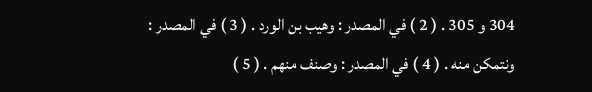304 و 305 . ( 2 ) في المصدر : وهيب بن الورد . ( 3 ) في المصدر : ونتمكن منه . ( 4 ) في المصدر : وصنف منهم . ( 5 )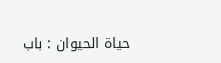حياة الحيوان : باب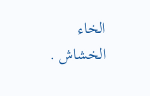الخاء الخشاش .